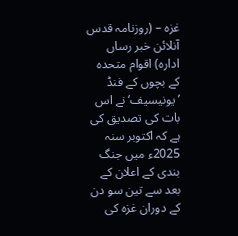غزہ – (روزنامہ قدس آنلائن خبر رساں ادارہ) اقوام متحدہ کے بچوں کے فنڈ ’یونیسیف‘ نے اس بات کی تصدیق کی ہے کہ اکتوبر سنہ 2025ء میں جنگ بندی کے اعلان کے بعد سے تین سو دن کے دوران غزہ کی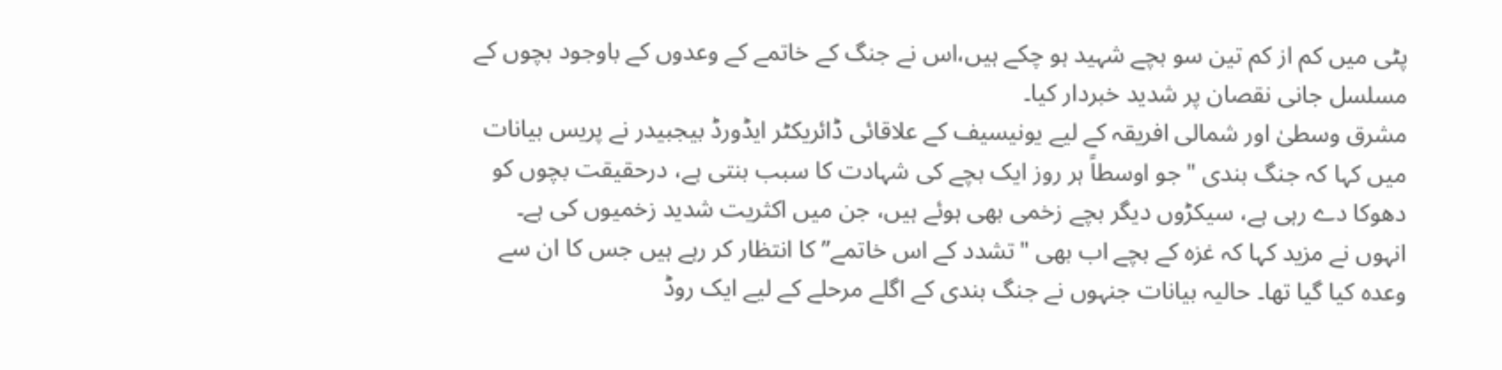پٹی میں کم از کم تین سو بچے شہید ہو چکے ہیں،اس نے جنگ کے خاتمے کے وعدوں کے باوجود بچوں کے مسلسل جانی نقصان پر شدید خبردار کیا۔
مشرق وسطیٰ اور شمالی افریقہ کے لیے یونیسیف کے علاقائی ڈائریکٹر ایڈورڈ بیجبیدر نے پریس بیانات میں کہا کہ جنگ بندی "جو اوسطاً ہر روز ایک بچے کی شہادت کا سبب بنتی ہے، درحقیقت بچوں کو دھوکا دے رہی ہے، سیکڑوں دیگر بچے زخمی بھی ہوئے ہیں، جن میں اکثریت شدید زخمیوں کی ہے۔
انہوں نے مزید کہا کہ غزہ کے بچے اب بھی "تشدد کے اس خاتمے” کا انتظار کر رہے ہیں جس کا ان سے وعدہ کیا گیا تھا۔ حالیہ بیانات جنہوں نے جنگ بندی کے اگلے مرحلے کے لیے ایک روڈ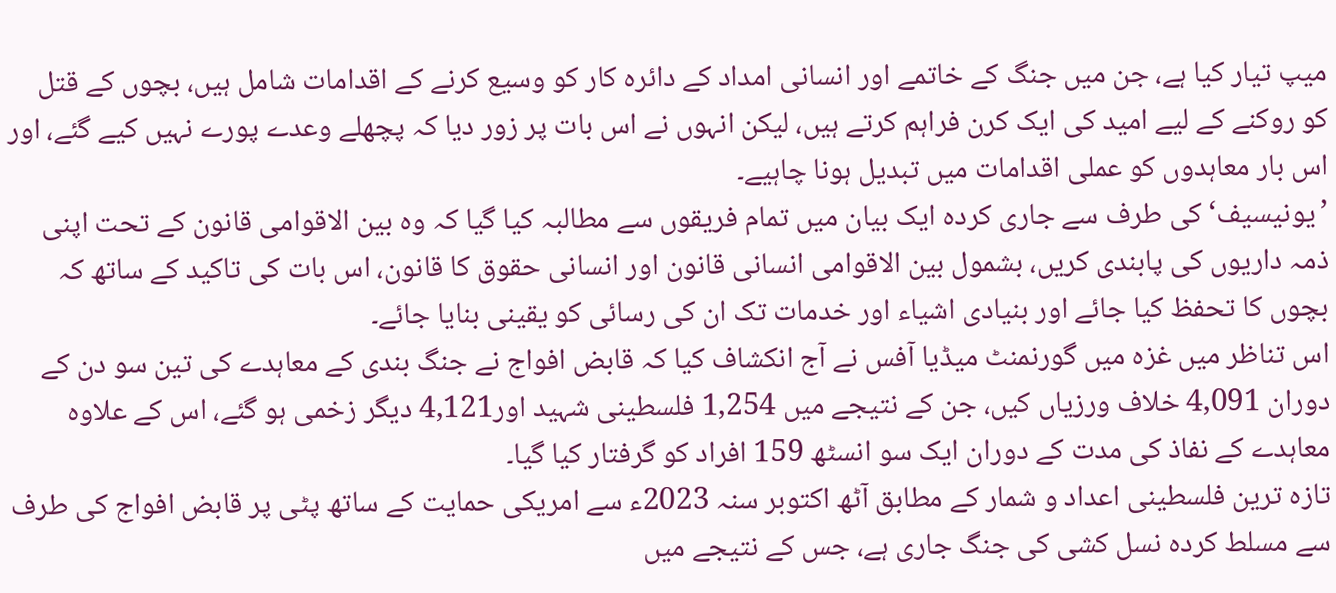میپ تیار کیا ہے، جن میں جنگ کے خاتمے اور انسانی امداد کے دائرہ کار کو وسیع کرنے کے اقدامات شامل ہیں، بچوں کے قتل کو روکنے کے لیے امید کی ایک کرن فراہم کرتے ہیں، لیکن انہوں نے اس بات پر زور دیا کہ پچھلے وعدے پورے نہیں کیے گئے، اور اس بار معاہدوں کو عملی اقدامات میں تبدیل ہونا چاہیے۔
’یونیسیف‘ کی طرف سے جاری کردہ ایک بیان میں تمام فریقوں سے مطالبہ کیا گیا کہ وہ بین الاقوامی قانون کے تحت اپنی ذمہ داریوں کی پابندی کریں، بشمول بین الاقوامی انسانی قانون اور انسانی حقوق کا قانون، اس بات کی تاکید کے ساتھ کہ بچوں کا تحفظ کیا جائے اور بنیادی اشیاء اور خدمات تک ان کی رسائی کو یقینی بنایا جائے۔
اس تناظر میں غزہ میں گورنمنٹ میڈیا آفس نے آج انکشاف کیا کہ قابض افواج نے جنگ بندی کے معاہدے کی تین سو دن کے دوران 4,091 خلاف ورزیاں کیں، جن کے نتیجے میں 1,254 فلسطینی شہید اور4,121 دیگر زخمی ہو گئے، اس کے علاوہ معاہدے کے نفاذ کی مدت کے دوران ایک سو انسٹھ 159 افراد کو گرفتار کیا گیا۔
تازہ ترین فلسطینی اعداد و شمار کے مطابق آٹھ اکتوبر سنہ 2023ء سے امریکی حمایت کے ساتھ پٹی پر قابض افواج کی طرف سے مسلط کردہ نسل کشی کی جنگ جاری ہے، جس کے نتیجے میں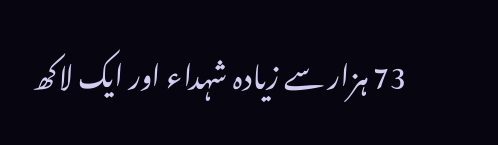73 ہزار سے زیادہ شہداء اور ایک لاکھ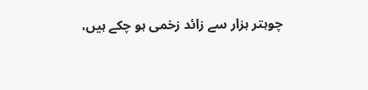چوہتر ہزار سے زائد زخمی ہو چکے ہیں،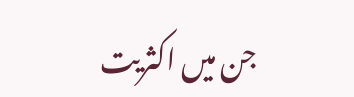جن میں اکثریت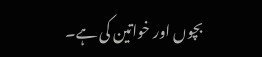بچوں اور خواتین کی ہے۔